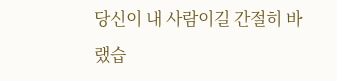당신이 내 사람이길 간절히 바랬습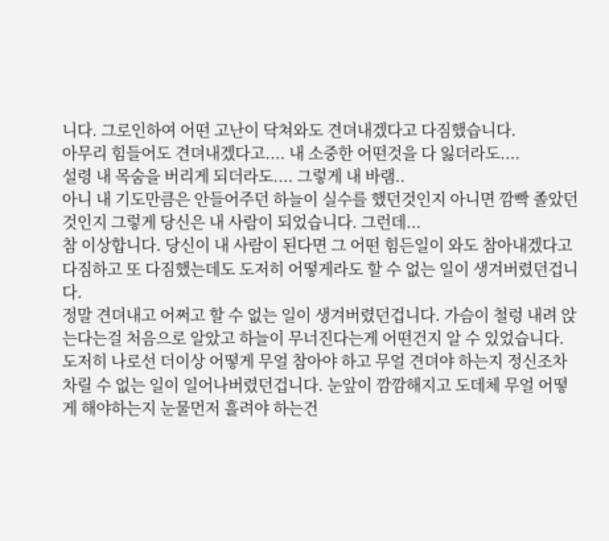니다. 그로인하여 어떤 고난이 닥쳐와도 견뎌내겠다고 다짐했습니다.
아무리 힘들어도 견뎌내겠다고.... 내 소중한 어떤것을 다 잃더라도....
설령 내 목숨을 버리게 되더라도.... 그렇게 내 바램..
아니 내 기도만큼은 안들어주던 하늘이 실수를 했던것인지 아니면 깜빡 졸았던것인지 그렇게 당신은 내 사람이 되었습니다. 그런데...
참 이상합니다. 당신이 내 사람이 된다면 그 어떤 힘든일이 와도 참아내겠다고 다짐하고 또 다짐했는데도 도저히 어떻게라도 할 수 없는 일이 생겨버렸던겁니다.
정말 견뎌내고 어쩌고 할 수 없는 일이 생겨버렸던겁니다. 가슴이 철렁 내려 앉는다는걸 처음으로 알았고 하늘이 무너진다는게 어떤건지 알 수 있었습니다.
도저히 나로선 더이상 어떻게 무얼 참아야 하고 무얼 견뎌야 하는지 정신조차 차릴 수 없는 일이 일어나버렸던겁니다. 눈앞이 깜깜해지고 도데체 무얼 어떻게 해야하는지 눈물먼저 흘려야 하는건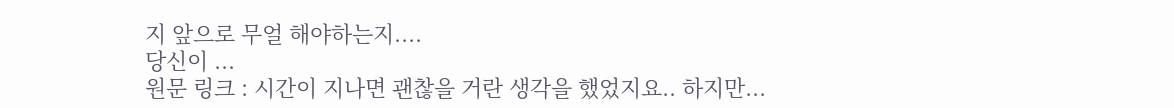지 앞으로 무얼 해야하는지....
당신이 ...
원문 링크 : 시간이 지나면 괜찮을 거란 생각을 했었지요.. 하지만...